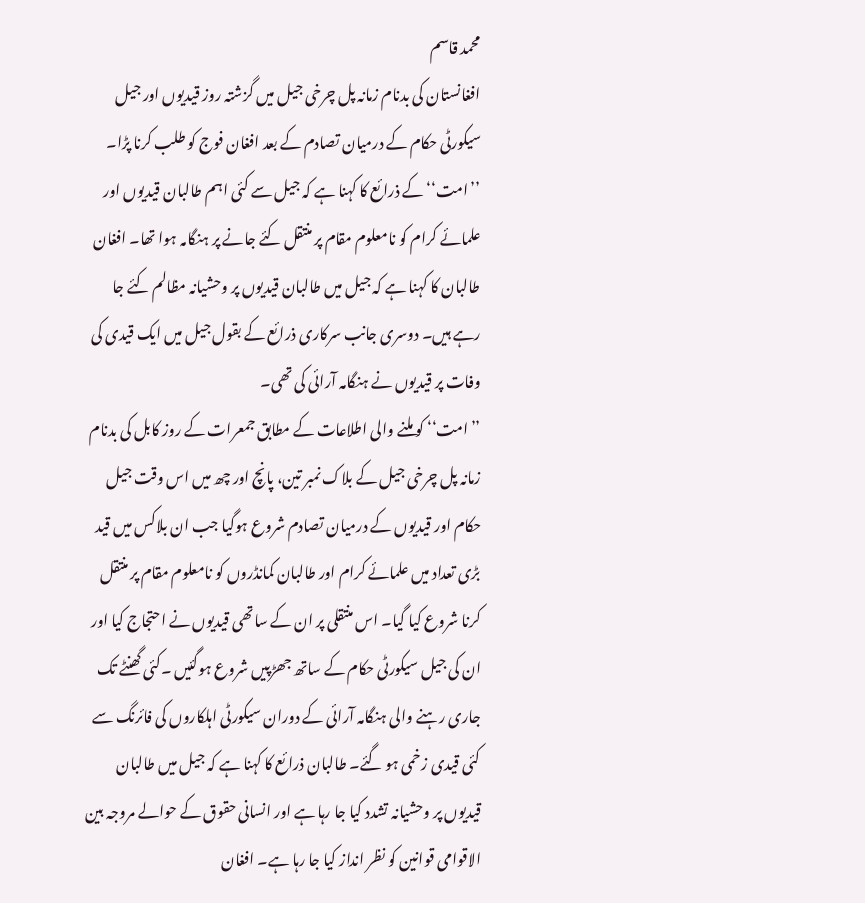محمد قاسم
افغانستان کی بدنام زمانہ پل چرخی جیل میں گزشتہ روز قیدیوں اور جیل سیکورٹی حکام کے درمیان تصادم کے بعد افغان فوج کو طلب کرنا پڑا۔ ’’امت‘‘ کے ذرائع کا کہنا ہے کہ جیل سے کئی اہم طالبان قیدیوں اور علمائے کرام کو نامعلوم مقام پر منتقل کئے جانے پر ہنگامہ ہوا تھا۔ افغان طالبان کا کہنا ہے کہ جیل میں طالبان قیدیوں پر وحشیانہ مظالم کئے جا رہے ہیں۔ دوسری جانب سرکاری ذرائع کے بقول جیل میں ایک قیدی کی وفات پر قیدیوں نے ہنگامہ آرائی کی تھی۔
’’امت‘‘ کو ملنے والی اطلاعات کے مطابق جمعرات کے روز کابل کی بدنام زمانہ پل چرخی جیل کے بلاک نمبر تین، پانچ اور چھ میں اس وقت جیل حکام اور قیدیوں کے درمیان تصادم شروع ہوگیا جب ان بلاکس میں قید بڑی تعداد میں علمائے کرام اور طالبان کمانڈروں کو نامعلوم مقام پر منتقل کرنا شروع کیا گیا۔ اس منتقلی پر ان کے ساتھی قیدیوں نے احتجاج کیا اور ان کی جیل سیکورٹی حکام کے ساتھ جھڑپیں شروع ہوگئیں ۔کئی گھنٹے تک جاری رہنے والی ہنگامہ آرائی کے دوران سیکورٹی اہلکاروں کی فائرنگ سے کئی قیدی زخمی ہو گئے۔ طالبان ذرائع کا کہنا ہے کہ جیل میں طالبان قیدیوں پر وحشیانہ تشدد کیا جا رہا ہے اور انسانی حقوق کے حوالے مروجہ بین الاقوامی قوانین کو نظر انداز کیا جا رہا ہے۔ افغان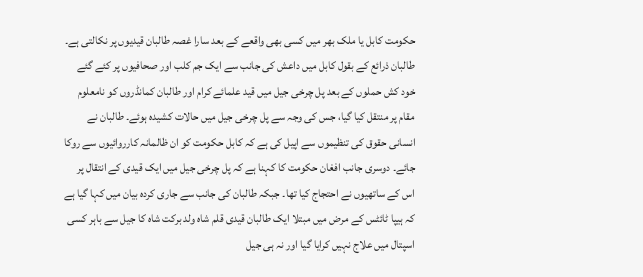حکومت کابل یا ملک بھر میں کسی بھی واقعے کے بعد سارا غصہ طالبان قیدیوں پر نکالتی ہے۔ طالبان ذرائع کے بقول کابل میں داعش کی جانب سے ایک جم کلب اور صحافیوں پر کئے گئے خود کش حملوں کے بعد پل چرخی جیل میں قید علمائے کرام اور طالبان کمانڈروں کو نامعلوم مقام پر منتقل کیا گیا، جس کی وجہ سے پل چرخی جیل میں حالات کشیدہ ہوئے۔ طالبان نے انسانی حقوق کی تنظیموں سے اپیل کی ہے کہ کابل حکومت کو ان ظالمانہ کارروائیوں سے روکا جائے۔ دوسری جانب افغان حکومت کا کہنا ہے کہ پل چرخی جیل میں ایک قیدی کے انتقال پر اس کے ساتھیوں نے احتجاج کیا تھا۔ جبکہ طالبان کی جانب سے جاری کردہ بیان میں کہا گیا ہے کہ ہیپا ٹائٹس کے مرض میں مبتلا ایک طالبان قیدی قلم شاہ ولد برکت شاہ کا جیل سے باہر کسی اسپتال میں علاج نہیں کرایا گیا اور نہ ہی جیل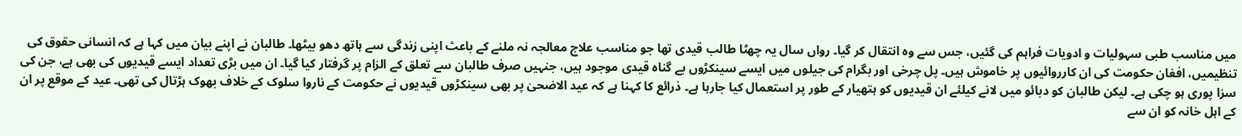میں مناسب طبی سہولیات و ادویات فراہم کی گئیں، جس سے وہ انتقال کر گیا۔ رواں سال یہ چھٹا طالب قیدی تھا جو مناسب علاج معالجہ نہ ملنے کے باعث اپنی زندگی سے ہاتھ دھو بیٹھا۔ طالبان نے اپنے بیان میں کہا ہے کہ انسانی حقوق کی تنظیمیں، افغان حکومت کی ان کارروائیوں پر خاموش ہیں۔ پل چرخی اور بگرام کی جیلوں میں ایسے سینکڑوں بے گناہ قیدی موجود ہیں، جنہیں صرف طالبان سے تعلق کے الزام پر گرفتار کیا گیا۔ ان میں بڑی تعداد ایسے قیدیوں کی بھی ہے، جن کی سزا پوری ہو چکی ہے۔ لیکن طالبان کو دبائو میں لانے کیلئے ان قیدیوں کو ہتھیار کے طور پر استعمال کیا جارہا ہے۔ ذرائع کا کہنا ہے کہ عید الاضحیٰ پر بھی سینکڑوں قیدیوں نے حکومت کے ناروا سلوک کے خلاف بھوک ہڑتال کی تھی۔ عید کے موقع پر ان کے اہل خانہ کو ان سے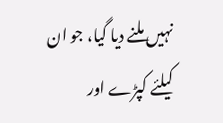نہیں ملنے دیا گیا، جو ان کیلئے کپڑے اور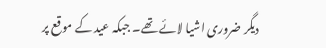دیگر ضروری اشیا لائے تھے۔ جبکہ عید کے موقع پر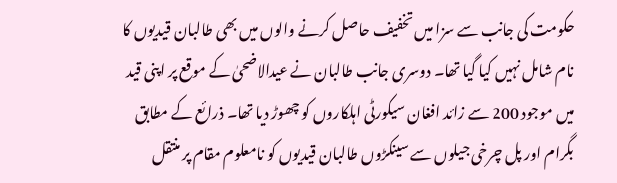حکومت کی جانب سے سزا میں تخفیف حاصل کرنے والوں میں بھی طالبان قیدیوں کا نام شامل نہیں کیا گیا تھا۔ دوسری جانب طالبان نے عیدالاضحیٰ کے موقع پر اپنی قید میں موجود 200 سے زائد افغان سیکورٹی اہلکاروں کو چھوڑ دیا تھا۔ ذرائع کے مطابق بگرام اور پل چرخی جیلوں سے سینکڑوں طالبان قیدیوں کو نامعلوم مقام پر منتقل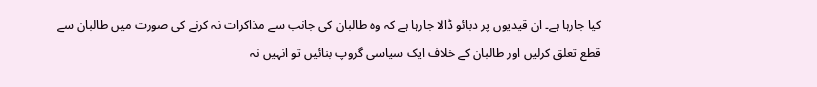کیا جارہا ہے۔ ان قیدیوں پر دبائو ڈالا جارہا ہے کہ وہ طالبان کی جانب سے مذاکرات نہ کرنے کی صورت میں طالبان سے قطع تعلق کرلیں اور طالبان کے خلاف ایک سیاسی گروپ بنائیں تو انہیں نہ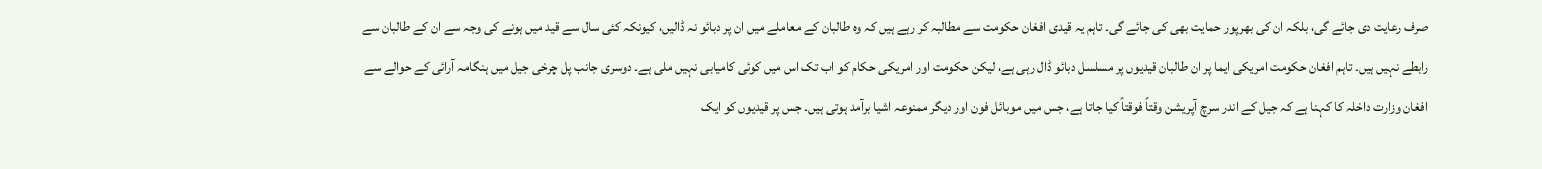صرف رعایت دی جائے گی، بلکہ ان کی بھرپور حمایت بھی کی جائے گی۔ تاہم یہ قیدی افغان حکومت سے مطالبہ کر رہے ہیں کہ وہ طالبان کے معاملے میں ان پر دبائو نہ ڈالیں، کیونکہ کئی سال سے قید میں ہونے کی وجہ سے ان کے طالبان سے رابطے نہیں ہیں۔ تاہم افغان حکومت امریکی ایما پر ان طالبان قیدیوں پر مسلسل دبائو ڈال رہی ہے، لیکن حکومت اور امریکی حکام کو اب تک اس میں کوئی کامیابی نہیں ملی ہے۔ دوسری جانب پل چرخی جیل میں ہنگامہ آرائی کے حوالے سے افغان وزارت داخلہ کا کہنا ہے کہ جیل کے اندر سرچ آپریشن وقتاً فوقتاً کیا جاتا ہے، جس میں موبائل فون اور دیگر ممنوعہ اشیا برآمد ہوتی ہیں۔ جس پر قیدیوں کو ایک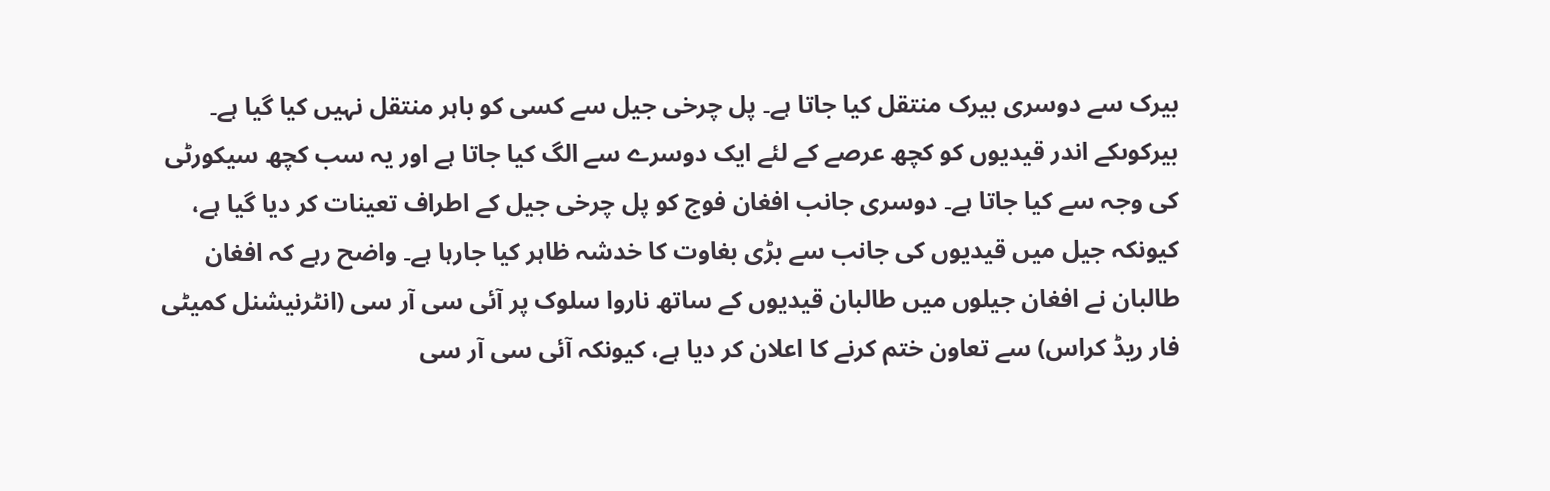بیرک سے دوسری بیرک منتقل کیا جاتا ہے۔ پل چرخی جیل سے کسی کو باہر منتقل نہیں کیا گیا ہے۔ بیرکوںکے اندر قیدیوں کو کچھ عرصے کے لئے ایک دوسرے سے الگ کیا جاتا ہے اور یہ سب کچھ سیکورٹی کی وجہ سے کیا جاتا ہے۔ دوسری جانب افغان فوج کو پل چرخی جیل کے اطراف تعینات کر دیا گیا ہے، کیونکہ جیل میں قیدیوں کی جانب سے بڑی بغاوت کا خدشہ ظاہر کیا جارہا ہے۔ واضح رہے کہ افغان طالبان نے افغان جیلوں میں طالبان قیدیوں کے ساتھ ناروا سلوک پر آئی سی آر سی (انٹرنیشنل کمیٹی فار ریڈ کراس) سے تعاون ختم کرنے کا اعلان کر دیا ہے، کیونکہ آئی سی آر سی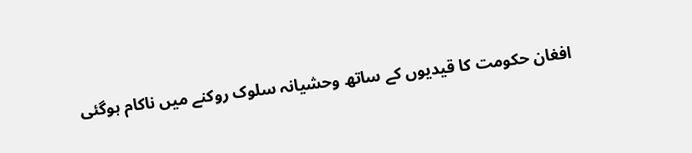افغان حکومت کا قیدیوں کے ساتھ وحشیانہ سلوک روکنے میں ناکام ہوگئی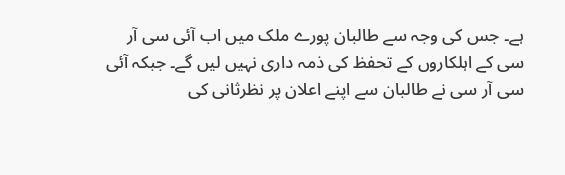ہے۔ جس کی وجہ سے طالبان پورے ملک میں اب آئی سی آر سی کے اہلکاروں کے تحفظ کی ذمہ داری نہیں لیں گے۔ جبکہ آئی سی آر سی نے طالبان سے اپنے اعلان پر نظرثانی کی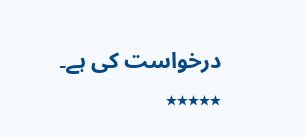درخواست کی ہے۔
٭٭٭٭٭